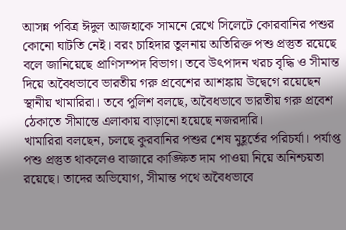আসন্ন পবিত্র ঈদুল আজহাকে সামনে রেখে সিলেটে কোরবানির পশুর কোনো ঘাটতি নেই। বরং চাহিদার তুলনায় অতিরিক্ত পশু প্রস্তুত রয়েছে বলে জানিয়েছে প্রাণিসম্পদ বিভাগ। তবে উৎপাদন খরচ বৃদ্ধি ও সীমান্ত দিয়ে অবৈধভাবে ভারতীয় গরু প্রবেশের আশঙ্কায় উদ্বেগে রয়েছেন স্থানীয় খামারিরা। তবে পুলিশ বলছে, অবৈধভাবে ভারতীয় গরু প্রবেশ ঠেকাতে সীমান্তে এলাকায় বাড়ানো হয়েছে নজরদারি।
খামারিরা বলছেন, চলছে কুরবানির পশুর শেষ মুহূর্তের পরিচর্যা। পর্যাপ্ত পশু প্রস্তুত থাকলেও বাজারে কাঙ্ক্ষিত দাম পাওয়া নিয়ে অনিশ্চয়তা রয়েছে। তাদের অভিযোগ, সীমান্ত পথে অবৈধভাবে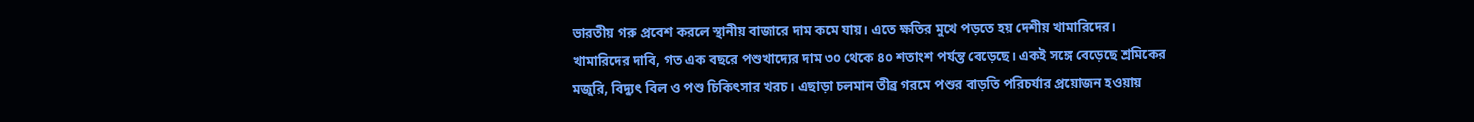ভারতীয় গরু প্রবেশ করলে স্থানীয় বাজারে দাম কমে যায়। এতে ক্ষতির মুখে পড়তে হয় দেশীয় খামারিদের।
খামারিদের দাবি, গত এক বছরে পশুখাদ্যের দাম ৩০ থেকে ৪০ শতাংশ পর্যন্ত বেড়েছে। একই সঙ্গে বেড়েছে শ্রমিকের মজুরি, বিদ্যুৎ বিল ও পশু চিকিৎসার খরচ। এছাড়া চলমান তীব্র গরমে পশুর বাড়তি পরিচর্যার প্রয়োজন হওয়ায়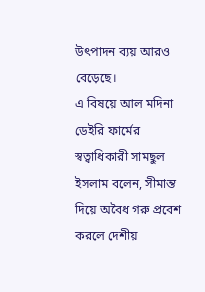উৎপাদন ব্যয় আরও বেড়েছে।
এ বিষয়ে আল মদিনা ডেইরি ফার্মের স্বত্বাধিকারী সামছুল ইসলাম বলেন, সীমান্ত দিয়ে অবৈধ গরু প্রবেশ করলে দেশীয়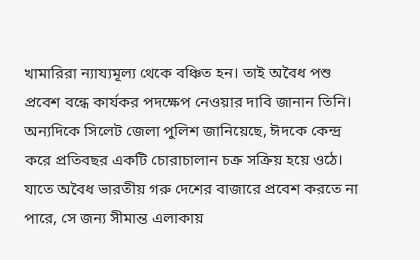খামারিরা ন্যায্যমূল্য থেকে বঞ্চিত হন। তাই অবৈধ পশু প্রবেশ বন্ধে কার্যকর পদক্ষেপ নেওয়ার দাবি জানান তিনি।
অন্যদিকে সিলেট জেলা পুলিশ জানিয়েছে, ঈদকে কেন্দ্র করে প্রতিবছর একটি চোরাচালান চক্র সক্রিয় হয়ে ওঠে। যাতে অবৈধ ভারতীয় গরু দেশের বাজারে প্রবেশ করতে না পারে, সে জন্য সীমান্ত এলাকায়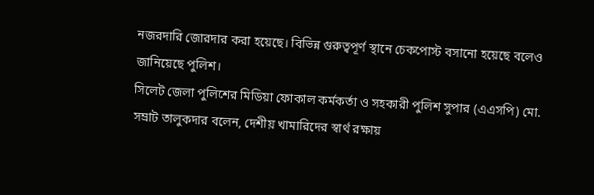নজরদারি জোরদার করা হয়েছে। বিভিন্ন গুরুত্বপূর্ণ স্থানে চেকপোস্ট বসানো হয়েছে বলেও জানিয়েছে পুলিশ।
সিলেট জেলা পুলিশের মিডিয়া ফোকাল কর্মকর্তা ও সহকারী পুলিশ সুপার (এএসপি) মো. সম্রাট তালুকদার বলেন, দেশীয় খামারিদের স্বার্থ রক্ষায়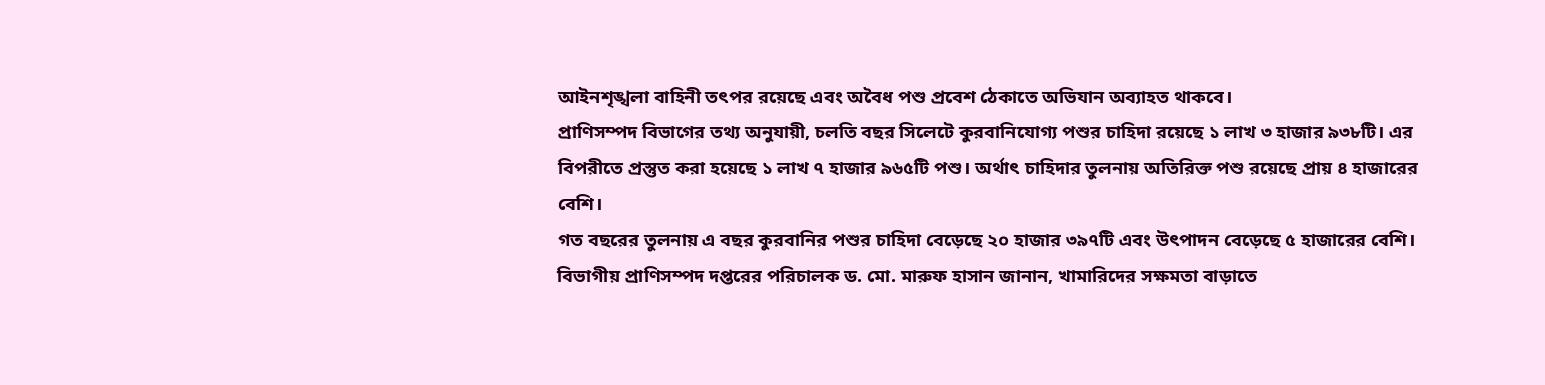আইনশৃঙ্খলা বাহিনী তৎপর রয়েছে এবং অবৈধ পশু প্রবেশ ঠেকাতে অভিযান অব্যাহত থাকবে।
প্রাণিসম্পদ বিভাগের তথ্য অনুযায়ী, চলতি বছর সিলেটে কুরবানিযোগ্য পশুর চাহিদা রয়েছে ১ লাখ ৩ হাজার ৯৩৮টি। এর বিপরীতে প্রস্তুত করা হয়েছে ১ লাখ ৭ হাজার ৯৬৫টি পশু। অর্থাৎ চাহিদার তুলনায় অতিরিক্ত পশু রয়েছে প্রায় ৪ হাজারের বেশি।
গত বছরের তুলনায় এ বছর কুরবানির পশুর চাহিদা বেড়েছে ২০ হাজার ৩৯৭টি এবং উৎপাদন বেড়েছে ৫ হাজারের বেশি।
বিভাগীয় প্রাণিসম্পদ দপ্তরের পরিচালক ড. মো. মারুফ হাসান জানান, খামারিদের সক্ষমতা বাড়াতে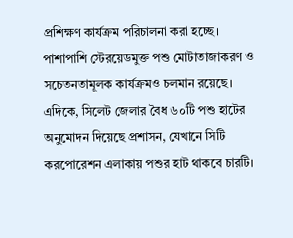প্রশিক্ষণ কার্যক্রম পরিচালনা করা হচ্ছে। পাশাপাশি স্টেরয়েডমুক্ত পশু মোটাতাজাকরণ ও সচেতনতামূলক কার্যক্রমও চলমান রয়েছে।
এদিকে, সিলেট জেলার বৈধ ৬০টি পশু হাটের অনুমোদন দিয়েছে প্রশাসন, যেখানে সিটি করপোরেশন এলাকায় পশুর হাট থাকবে চারটি।